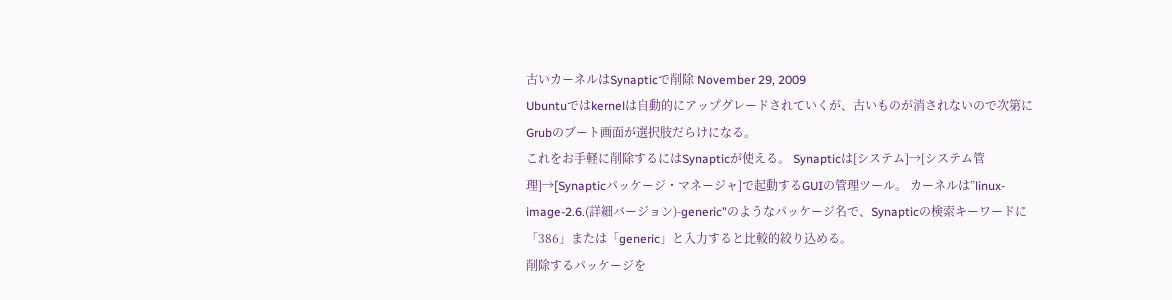古いカーネルはSynapticで削除 November 29, 2009
Ubuntuではkernelは自動的にアップグレードされていくが、古いものが消されないので次第にGrubのブート画面が選択肢だらけになる。
これをお手軽に削除するにはSynapticが使える。 Synapticは[システム]→[システム管理]→[Synapticパッケージ・マネージャ]で起動するGUIの管理ツール。 カーネルは”linux-image-2.6.(詳細バージョン)-generic”のようなパッケージ名で、Synapticの検索キーワードに「386」または「generic」と入力すると比較的絞り込める。
削除するパッケージを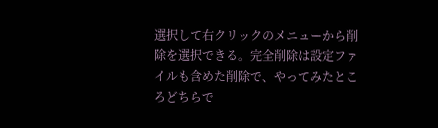選択して右クリックのメニューから削除を選択できる。完全削除は設定ファイルも含めた削除で、やってみたところどちらで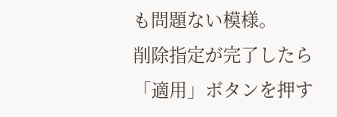も問題ない模様。
削除指定が完了したら「適用」ボタンを押す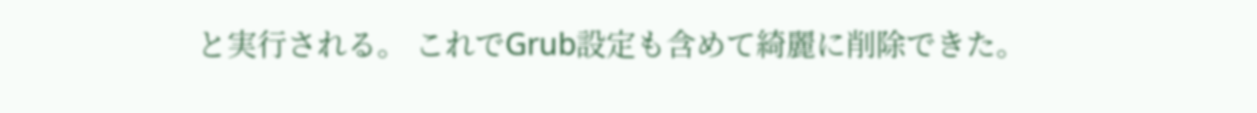と実行される。 これでGrub設定も含めて綺麗に削除できた。